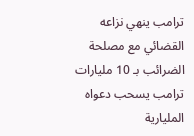ترامب ينهي نزاعه القضائي مع مصلحة الضرائب بـ 10 مليارات
ترامب يسحب دعواه المليارية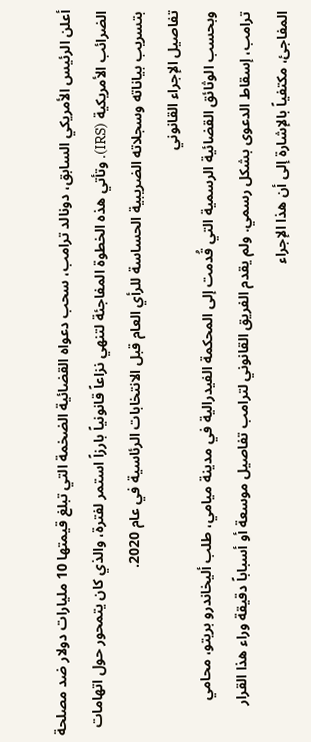أعلن الرئيس الأمريكي السابق، دونالد ترامب، سحب دعواه القضائية الضخمة التي تبلغ قيمتها 10 مليارات دولار ضد مصلحة الضرائب الأمريكية (IRS). وتأتي هذه الخطوة المفاجئة لتنهي نزاعاً قانونياً بارزاً استمر لفترة، والذي كان يتمحور حول اتهامات بتسريب بياناته وسجلاته الضريبية الحساسة للرأي العام قبل الانتخابات الرئاسية في عام 2020.
تفاصيل الإجراء القانوني
وبحسب الوثائق القضائية الرسمية التي قُدمت إلى المحكمة الفيدرالية في مدينة ميامي، طلب أليخاندرو بريتو، محامي ترامب، إسقاط الدعوى بشكل رسمي. ولم يقدم الفريق القانوني لترامب تفاصيل موسعة أو أسباباً دقيقة وراء هذا القرار المفاجئ، مكتفياً بالإشارة إلى أن هذا الإجراء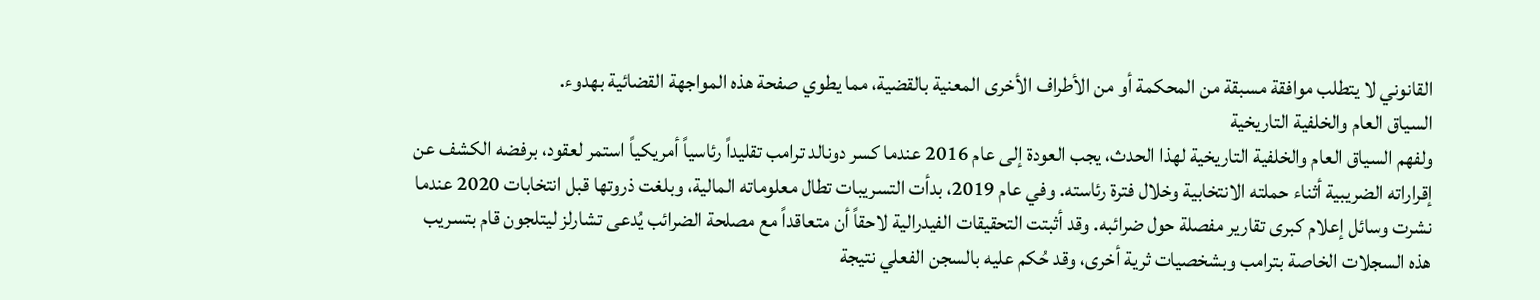القانوني لا يتطلب موافقة مسبقة من المحكمة أو من الأطراف الأخرى المعنية بالقضية، مما يطوي صفحة هذه المواجهة القضائية بهدوء.
السياق العام والخلفية التاريخية
ولفهم السياق العام والخلفية التاريخية لهذا الحدث، يجب العودة إلى عام 2016 عندما كسر دونالد ترامب تقليداً رئاسياً أمريكياً استمر لعقود، برفضه الكشف عن إقراراته الضريبية أثناء حملته الانتخابية وخلال فترة رئاسته. وفي عام 2019، بدأت التسريبات تطال معلوماته المالية، وبلغت ذروتها قبل انتخابات 2020 عندما نشرت وسائل إعلام كبرى تقارير مفصلة حول ضرائبه. وقد أثبتت التحقيقات الفيدرالية لاحقاً أن متعاقداً مع مصلحة الضرائب يُدعى تشارلز ليتلجون قام بتسريب هذه السجلات الخاصة بترامب وبشخصيات ثرية أخرى، وقد حُكم عليه بالسجن الفعلي نتيجة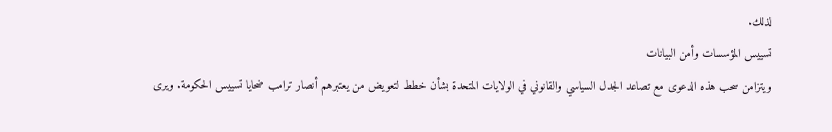لذلك.
تسييس المؤسسات وأمن البيانات
ويتزامن سحب هذه الدعوى مع تصاعد الجدل السياسي والقانوني في الولايات المتحدة بشأن خطط لتعويض من يعتبرهم أنصار ترامب ضحايا تسييس الحكومة. ويرى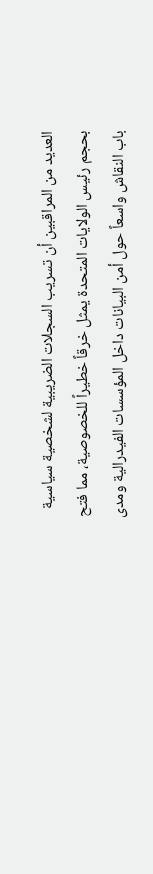العديد من المراقبين أن تسريب السجلات الضريبية لشخصية سياسية بحجم رئيس الولايات المتحدة يمثل خرقاً خطيراً للخصوصية، مما فتح باب النقاش واسعاً حول أمن البيانات داخل المؤسسات الفيدرالية ومدى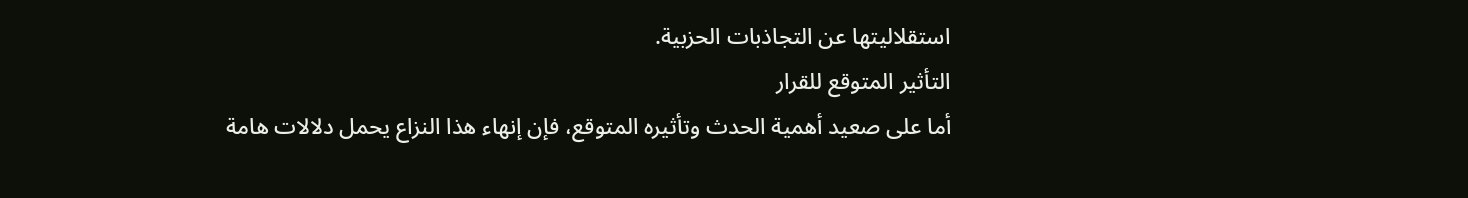استقلاليتها عن التجاذبات الحزبية.
التأثير المتوقع للقرار
أما على صعيد أهمية الحدث وتأثيره المتوقع، فإن إنهاء هذا النزاع يحمل دلالات هامة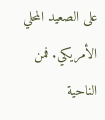على الصعيد المحلي الأمريكي. فمن الناحية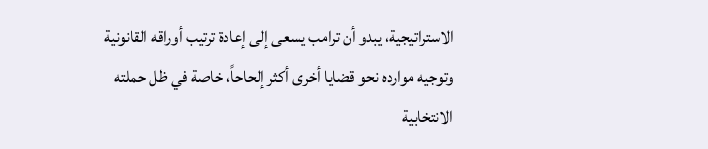الاستراتيجية، يبدو أن ترامب يسعى إلى إعادة ترتيب أوراقه القانونية وتوجيه موارده نحو قضايا أخرى أكثر إلحاحاً، خاصة في ظل حملته الانتخابية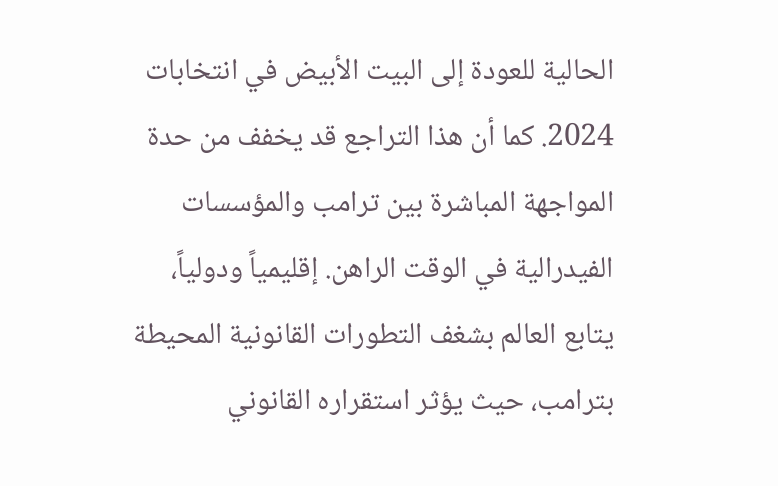الحالية للعودة إلى البيت الأبيض في انتخابات 2024. كما أن هذا التراجع قد يخفف من حدة المواجهة المباشرة بين ترامب والمؤسسات الفيدرالية في الوقت الراهن. إقليمياً ودولياً، يتابع العالم بشغف التطورات القانونية المحيطة بترامب، حيث يؤثر استقراره القانوني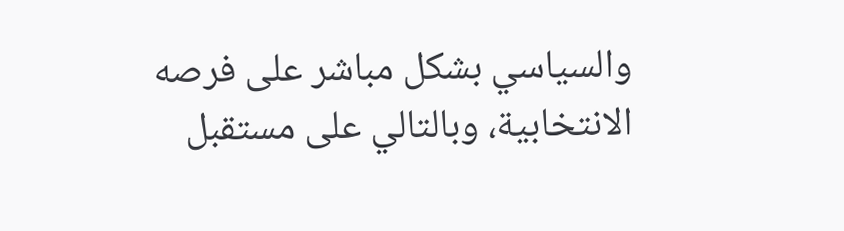والسياسي بشكل مباشر على فرصه الانتخابية، وبالتالي على مستقبل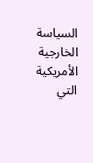السياسة الخارجية الأمريكية التي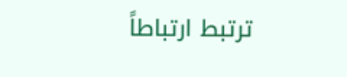ترتبط ارتباطاً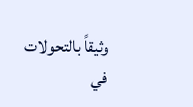وثيقاً بالتحولات في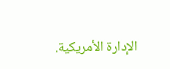الإدارة الأمريكية.